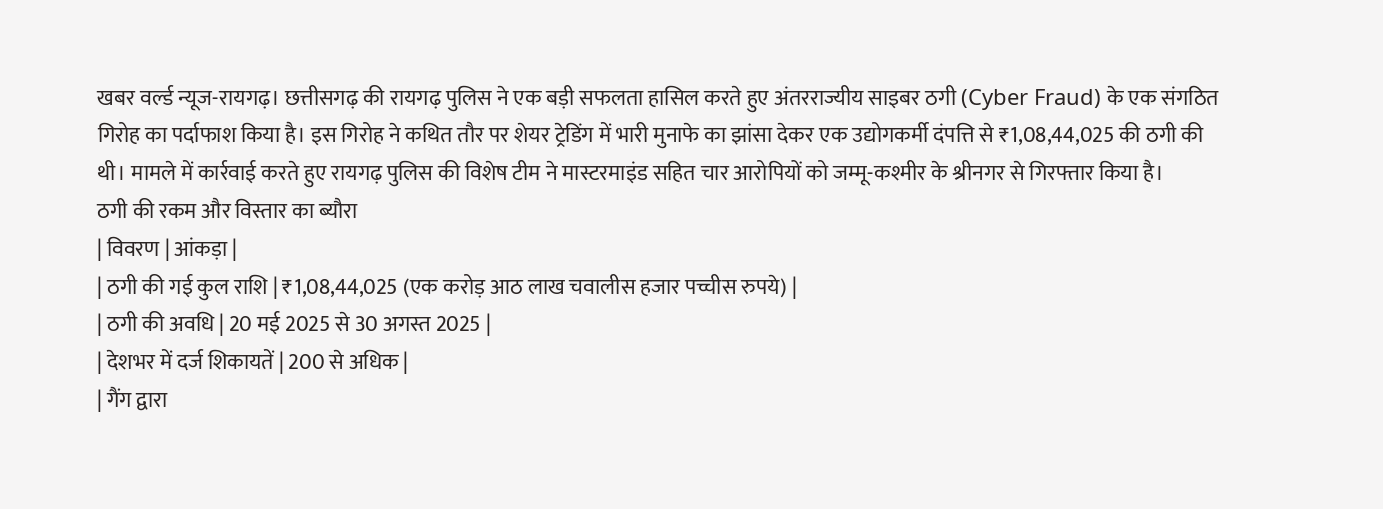खबर वर्ल्ड न्यूज-रायगढ़। छत्तीसगढ़ की रायगढ़ पुलिस ने एक बड़ी सफलता हासिल करते हुए अंतरराज्यीय साइबर ठगी (Cyber Fraud) के एक संगठित गिरोह का पर्दाफाश किया है। इस गिरोह ने कथित तौर पर शेयर ट्रेडिंग में भारी मुनाफे का झांसा देकर एक उद्योगकर्मी दंपत्ति से ₹1,08,44,025 की ठगी की थी। मामले में कार्रवाई करते हुए रायगढ़ पुलिस की विशेष टीम ने मास्टरमाइंड सहित चार आरोपियों को जम्मू-कश्मीर के श्रीनगर से गिरफ्तार किया है।
ठगी की रकम और विस्तार का ब्यौरा
| विवरण | आंकड़ा |
| ठगी की गई कुल राशि | ₹1,08,44,025 (एक करोड़ आठ लाख चवालीस हजार पच्चीस रुपये) |
| ठगी की अवधि | 20 मई 2025 से 30 अगस्त 2025 |
| देशभर में दर्ज शिकायतें | 200 से अधिक |
| गैंग द्वारा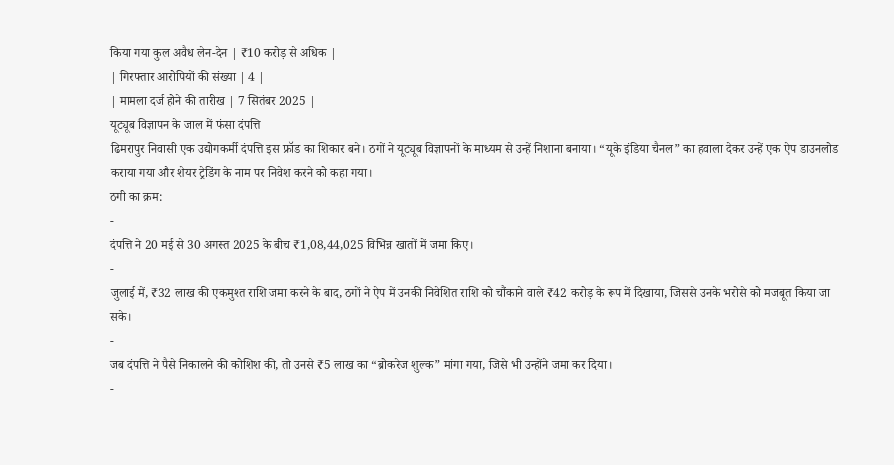किया गया कुल अवैध लेन-देन | ₹10 करोड़ से अधिक |
| गिरफ्तार आरोपियों की संख्या | 4 |
| मामला दर्ज होने की तारीख | 7 सितंबर 2025 |
यूट्यूब विज्ञापन के जाल में फंसा दंपत्ति
ढिमरापुर निवासी एक उद्योगकर्मी दंपत्ति इस फ्रॉड का शिकार बने। ठगों ने यूट्यूब विज्ञापनों के माध्यम से उन्हें निशाना बनाया। “यूके इंडिया चैनल” का हवाला देकर उन्हें एक ऐप डाउनलोड कराया गया और शेयर ट्रेडिंग के नाम पर निवेश करने को कहा गया।
ठगी का क्रम:
-
दंपत्ति ने 20 मई से 30 अगस्त 2025 के बीच ₹1,08,44,025 विभिन्न खातों में जमा किए।
-
जुलाई में, ₹32 लाख की एकमुश्त राशि जमा करने के बाद, ठगों ने ऐप में उनकी निवेशित राशि को चौंकाने वाले ₹42 करोड़ के रूप में दिखाया, जिससे उनके भरोसे को मजबूत किया जा सके।
-
जब दंपत्ति ने पैसे निकालने की कोशिश की, तो उनसे ₹5 लाख का “ब्रोकरेज शुल्क” मांगा गया, जिसे भी उन्होंने जमा कर दिया।
-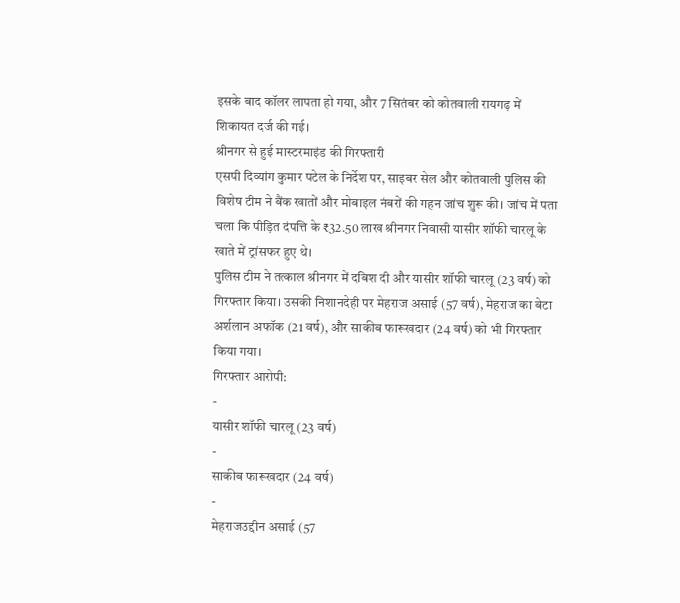इसके बाद कॉलर लापता हो गया, और 7 सितंबर को कोतवाली रायगढ़ में शिकायत दर्ज की गई।
श्रीनगर से हुई मास्टरमाइंड की गिरफ्तारी
एसपी दिव्यांग कुमार पटेल के निर्देश पर, साइबर सेल और कोतवाली पुलिस की विशेष टीम ने बैंक खातों और मोबाइल नंबरों की गहन जांच शुरू की। जांच में पता चला कि पीड़ित दंपत्ति के ₹32.50 लाख श्रीनगर निवासी यासीर शॉफी चारलू के खाते में ट्रांसफर हुए थे।
पुलिस टीम ने तत्काल श्रीनगर में दबिश दी और यासीर शॉफी चारलू (23 वर्ष) को गिरफ्तार किया। उसकी निशानदेही पर मेहराज असाई (57 वर्ष), मेहराज का बेटा अर्शलान अफॉक (21 वर्ष), और साकीब फारूखदार (24 वर्ष) को भी गिरफ्तार किया गया।
गिरफ्तार आरोपी:
-
यासीर शॉफी चारलू (23 वर्ष)
-
साकीब फारूखदार (24 वर्ष)
-
मेहराजउद्दीन असाई (57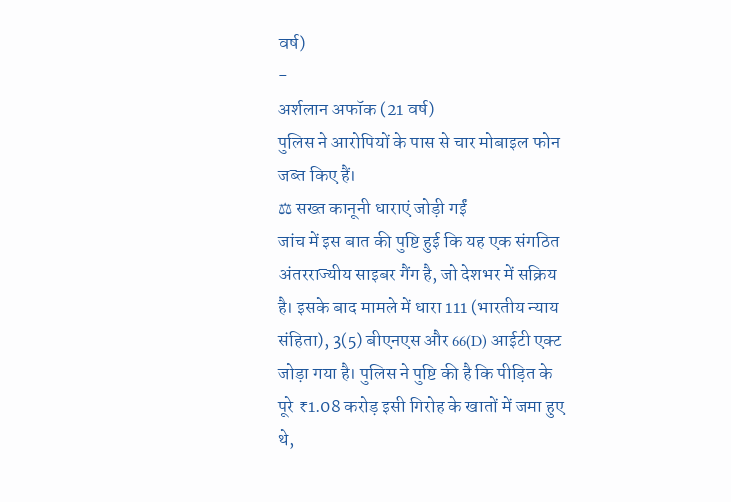वर्ष)
-
अर्शलान अफॉक (21 वर्ष)
पुलिस ने आरोपियों के पास से चार मोबाइल फोन जब्त किए हैं।
⚖ सख्त कानूनी धाराएं जोड़ी गईं
जांच में इस बात की पुष्टि हुई कि यह एक संगठित अंतरराज्यीय साइबर गैंग है, जो देशभर में सक्रिय है। इसके बाद मामले में धारा 111 (भारतीय न्याय संहिता), 3(5) बीएनएस और 66(D) आईटी एक्ट जोड़ा गया है। पुलिस ने पुष्टि की है कि पीड़ित के पूरे ₹1.08 करोड़ इसी गिरोह के खातों में जमा हुए थे,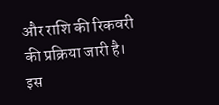और राशि की रिकवरी की प्रक्रिया जारी है।
इस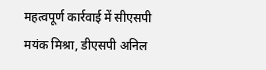महत्वपूर्ण कार्रवाई में सीएसपी मयंक मिश्रा, डीएसपी अनिल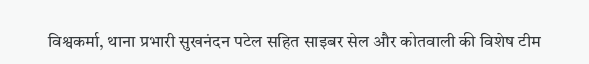विश्वकर्मा, थाना प्रभारी सुखनंदन पटेल सहित साइबर सेल और कोतवाली की विशेष टीम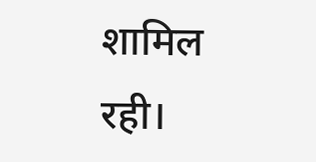शामिल रही।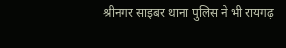श्रीनगर साइबर थाना पुलिस ने भी रायगढ़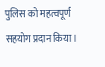पुलिस को महत्वपूर्ण सहयोग प्रदान किया।